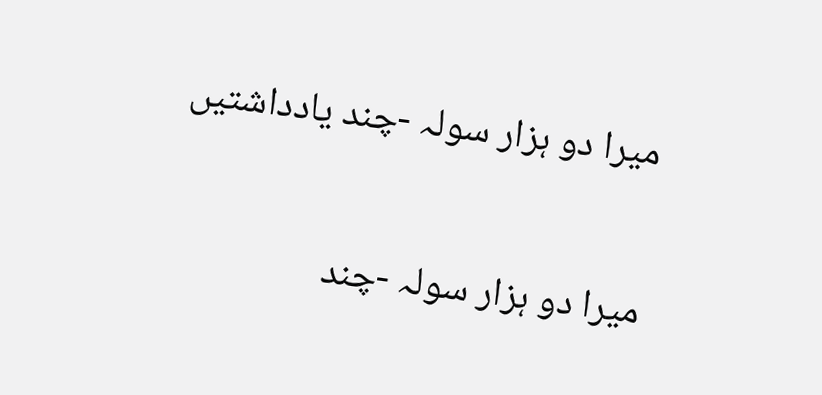میرا دو ہزار سولہ -چند یادداشتیں

میرا دو ہزار سولہ -چند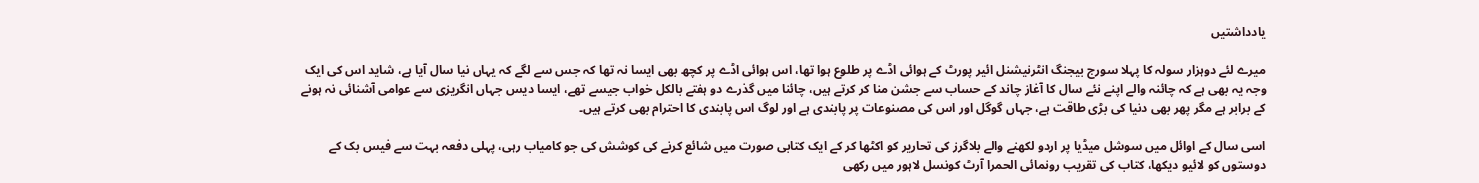یادداشتیں

میرے لئے دوہزار سولہ کا پہلا سورج بیجنگ انٹرنیشنل ائیر پورٹ کے ہوائی اڈے پر طلوع ہوا تھا، اس ہوائی اڈے پر کچھ بھی ایسا نہ تھا کہ جس سے لگے کہ یہاں نیا سال آیا ہے، شاید اس کی ایک وجہ یہ بھی ہے کہ چائنہ والے اپنے نئے سال کا آغاز چاند کے حساب سے جشن منا کر کرتے ہیں، چائنا میں گذرے دو ہفتے بالکل خواب جیسے تھے، ایسا دیس جہاں انگریزی سے عوامی آشنائی نہ ہونے کے برابر ہے مگر پھر بھی دنیا کی بڑی طاقت ہے، جہاں گوگل اور اس کی مصنوعات پر پابندی ہے اور لوگ اس پابندی کا احترام بھی کرتے ہیں۔

اسی سال کے اوائل میں سوشل میڈیا پر اردو لکھنے والے بلاگرز کی تحاریر کو اکٹھا کر کے ایک کتابی صورت میں شائع کرنے کی کوشش کی جو کامیاب رہی، پہلی دفعہ بہت سے فیس بک کے دوستوں کو لائیو دیکھا، کتاب کی تقریب رونمائی الحمرا آرٹ کونسل لاہور میں رکھی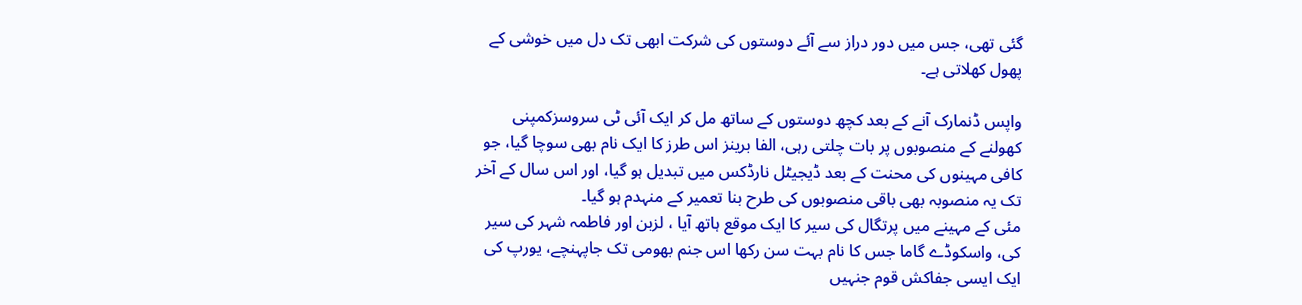گئی تھی، جس میں دور دراز سے آئے دوستوں کی شرکت ابھی تک دل میں خوشی کے پھول کھلاتی ہے۔

واپس ڈنمارک آنے کے بعد کچھ دوستوں کے ساتھ مل کر ایک آئی ٹی سروسزکمپنی کھولنے کے منصوبوں پر بات چلتی رہی، الفا برینز اس طرز کا ایک نام بھی سوچا گیا، جو کافی مہینوں کی محنت کے بعد ڈیجیٹل نارڈکس میں تبدیل ہو گیا، اور اس سال کے آخر تک یہ منصوبہ بھی باقی منصوبوں کی طرح بنا تعمیر کے منہدم ہو گیا۔
مئی کے مہینے میں پرتگال کی سیر کا ایک موقع ہاتھ آیا ، لزبن اور فاطمہ شہر کی سیر کی، واسکوڈے گاما جس کا نام بہت سن رکھا اس جنم بھومی تک جاپہنچے، یورپ کی ایک ایسی جفاکش قوم جنہیں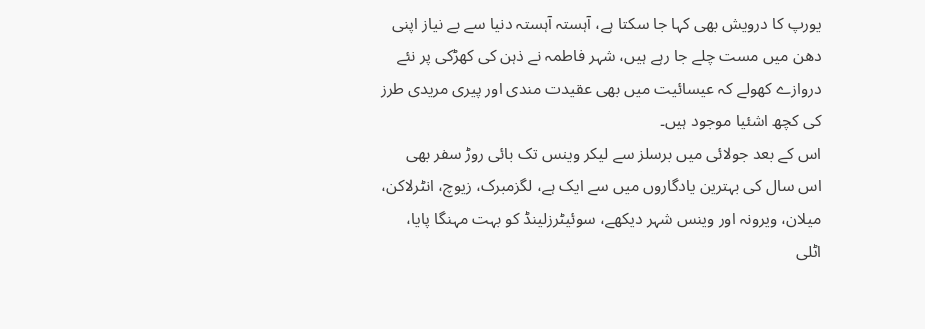یورپ کا درویش بھی کہا جا سکتا ہے، آہستہ آہستہ دنیا سے بے نیاز اپنی دھن میں مست چلے جا رہے ہیں، شہر فاطمہ نے ذہن کی کھڑکی پر نئے دروازے کھولے کہ عیسائیت میں بھی عقیدت مندی اور پیری مریدی طرز کی کچھ اشئیا موجود ہیں۔
اس کے بعد جولائی میں برسلز سے لیکر وینس تک بائی روڑ سفر بھی اس سال کی بہترین یادگاروں میں سے ایک ہے، لگزمبرک، زیوچ، انٹرلاکن، میلان، ویرونہ اور وینس شہر دیکھے، سوئیٹرزلینڈ کو بہت مہنگا پایا، اٹلی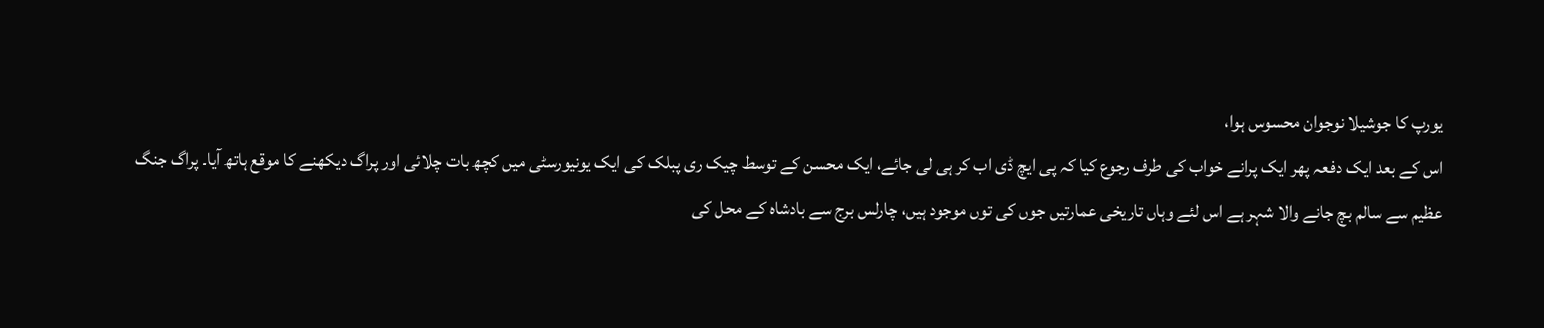یورپ کا جوشیلا نوجوان محسوس ہوا،
اس کے بعد ایک دفعہ پھر ایک پرانے خواب کی طرف رجوع کیا کہ پی ایچ ڈی اب کر ہی لی جائے، ایک محسن کے توسط چیک ری پبلک کی ایک یونیورسٹی میں کچھ بات چلائی اور پراگ دیکھنے کا موقع ہاتھ آیا۔ پراگ جنگ عظیم سے سالم بچ جانے والا شہر ہے اس لئے وہاں تاریخی عمارتیں جوں کی توں موجود ہیں، چارلس برج سے بادشاہ کے محل کی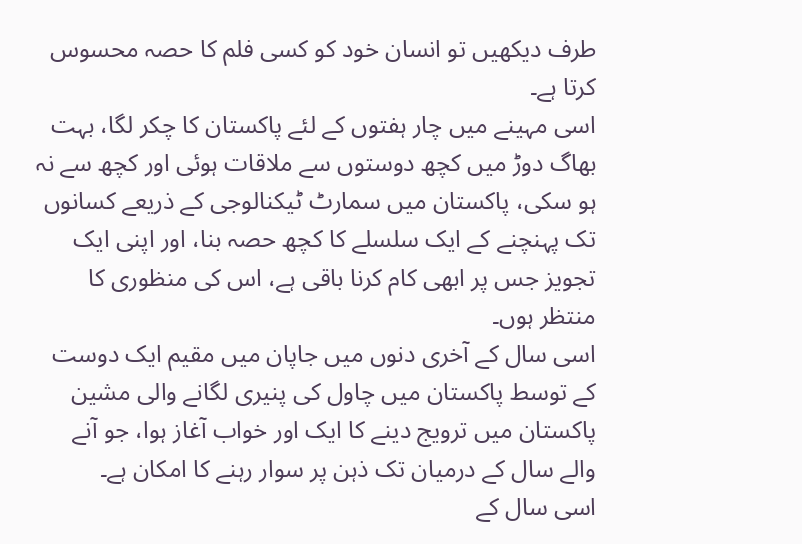طرف دیکھیں تو انسان خود کو کسی فلم کا حصہ محسوس کرتا ہے۔
اسی مہینے میں چار ہفتوں کے لئے پاکستان کا چکر لگا، بہت بھاگ دوڑ میں کچھ دوستوں سے ملاقات ہوئی اور کچھ سے نہ ہو سکی، پاکستان میں سمارٹ ٹیکنالوجی کے ذریعے کسانوں تک پہنچنے کے ایک سلسلے کا کچھ حصہ بنا، اور اپنی ایک تجویز جس پر ابھی کام کرنا باقی ہے، اس کی منظوری کا منتظر ہوں۔
اسی سال کے آخری دنوں میں جاپان میں مقیم ایک دوست کے توسط پاکستان میں چاول کی پنیری لگانے والی مشین پاکستان میں ترویج دینے کا ایک اور خواب آغاز ہوا، جو آنے والے سال کے درمیان تک ذہن پر سوار رہنے کا امکان ہے۔
اسی سال کے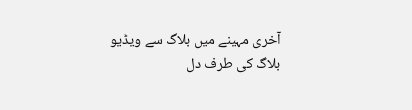آخری مہینے میں بلاگ سے ویڈیو بلاگ کی طرف دل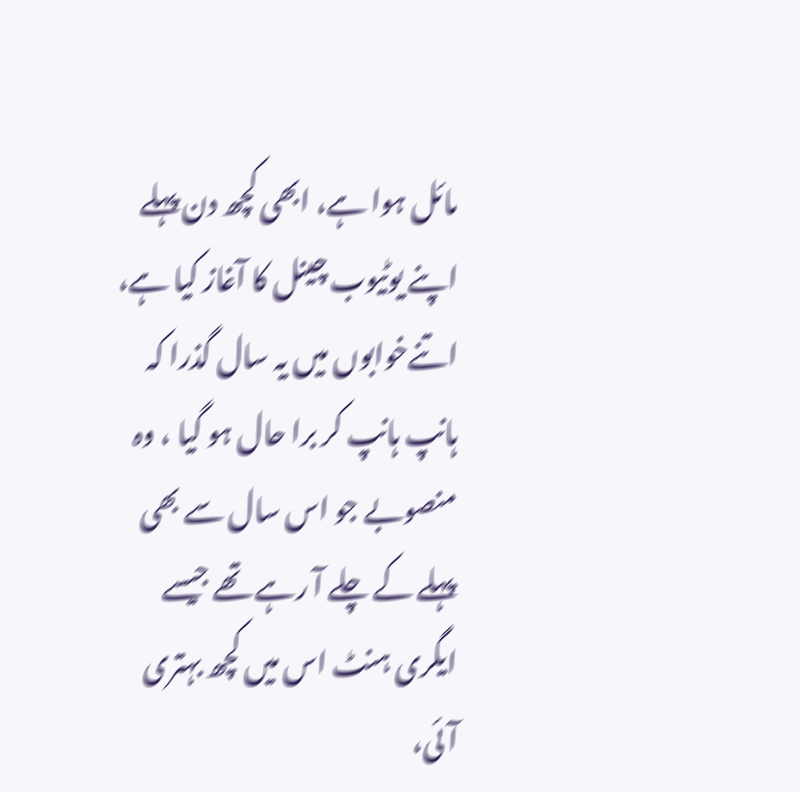مائل ہوا ہے، ابھی کچھ دن پہلے اپنے یوٹیوب چینل کا آغاز کیا ہے، اتنےخوابوں میں یہ سال گذرا کہ ہانپ ہانپ کر برا حال ہو گیا ، وہ منصوبے جو اس سال سے بھی پہلے کے چلے آ رہے تھے جیسے ایگری ہنٹ اس میں کچھ بہتری آئی،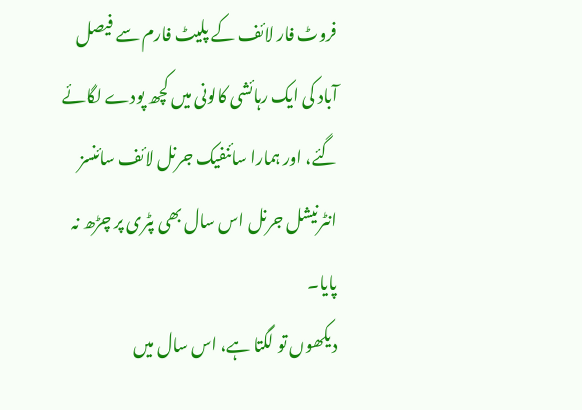فروٹ فار لائف کے پلیٹ فارم سے فیصل آباد کی ایک رہائشی کالونی میں کچھ پودے لگائے گئے، اور ہمارا سائنفیک جرنل لائف سائنسز انٹرنیشل جرنل اس سال بھی پٹری پر چڑھ نہ پایا۔
دیکھوں تو لگتا ہے، اس سال میں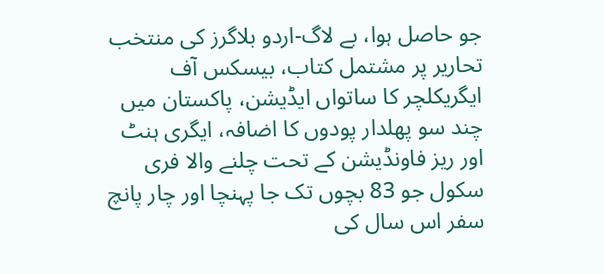جو حاصل ہوا، بے لاگ-اردو بلاگرز کی منتخب تحاریر پر مشتمل کتاب، بیسکس آف ایگریکلچر کا ساتواں ایڈیشن، پاکستان میں چند سو پھلدار پودوں کا اضافہ، ایگری ہنٹ اور ریز فاونڈیشن کے تحت چلنے والا فری سکول جو 83 بچوں تک جا پہنچا اور چار پانچ سفر اس سال کی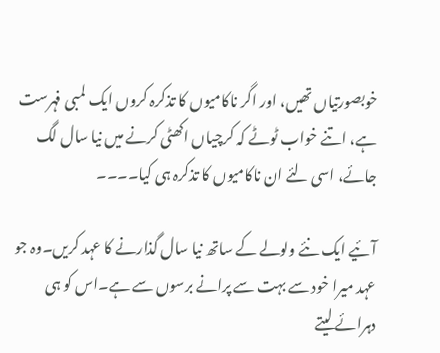خوبصورتیاں تھیں، اور اگر ناکامیوں کا تذکرہ کروں ایک لمبی فہرست ہے، اتنے خواب ٹوٹے کہ کرچیاں اکھٹی کرنے میں نیا سال لگ جائے، اسی لئے ان ناکامیوں کا تذکرہ ہی کیا۔۔۔۔

آئیے ایک نئے ولولے کے ساتھ نیا سال گذارنے کا عہد کریں۔وہ جو عہد میرا خود سے بہت سے پرانے برسوں سے ہے۔اس کو ہی دہرائے لیتے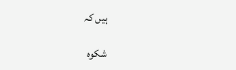ہیں کہ

شکوہ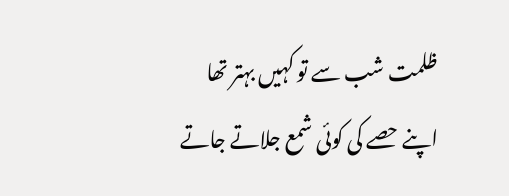ظلمت شب سے تو کہیں بہتر تھا
اپنے حصے کی کوئی شمع جلاتے جاتے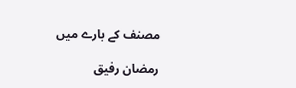مصنف کے بارے میں

رمضان رفیق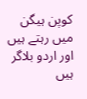کوپن ہیگن میں رہتے ہیں اور اردو بلاگر ہیں